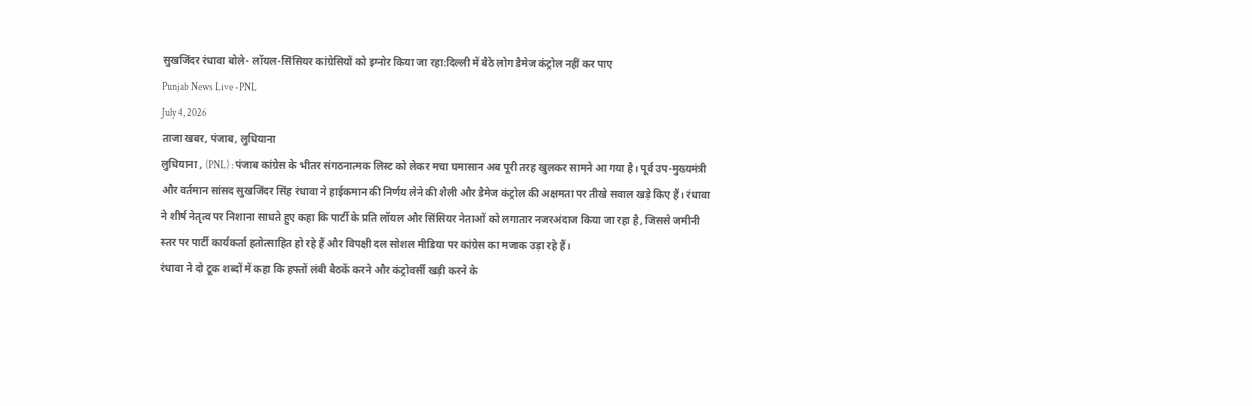सुखजिंदर रंधावा बोले- लॉयल-सिंसियर कांग्रेसियों को इग्नोर किया जा रहा:दिल्ली में बैठे लोग डैमेज कंट्रोल नहीं कर पाए
Punjab News Live -PNL
July 4, 2026
ताजा खबर, पंजाब, लुधियाना
लुधियाना , (PNL) : पंजाब कांग्रेस के भीतर संगठनात्मक लिस्ट को लेकर मचा घमासान अब पूरी तरह खुलकर सामने आ गया है। पूर्व उप-मुख्यमंत्री और वर्तमान सांसद सुखजिंदर सिंह रंधावा ने हाईकमान की निर्णय लेने की शैली और डैमेज कंट्रोल की अक्षमता पर तीखे सवाल खड़े किए हैं। रंधावा ने शीर्ष नेतृत्व पर निशाना साधते हुए कहा कि पार्टी के प्रति लॉयल और सिंसियर नेताओं को लगातार नजरअंदाज किया जा रहा है, जिससे जमीनी स्तर पर पार्टी कार्यकर्ता हतोत्साहित हो रहे हैं और विपक्षी दल सोशल मीडिया पर कांग्रेस का मजाक उड़ा रहे हैं।
रंधावा ने दो टूक शब्दों में कहा कि हफ्तों लंबी बैठकें करने और कंट्रोवर्सी खड़ी करने के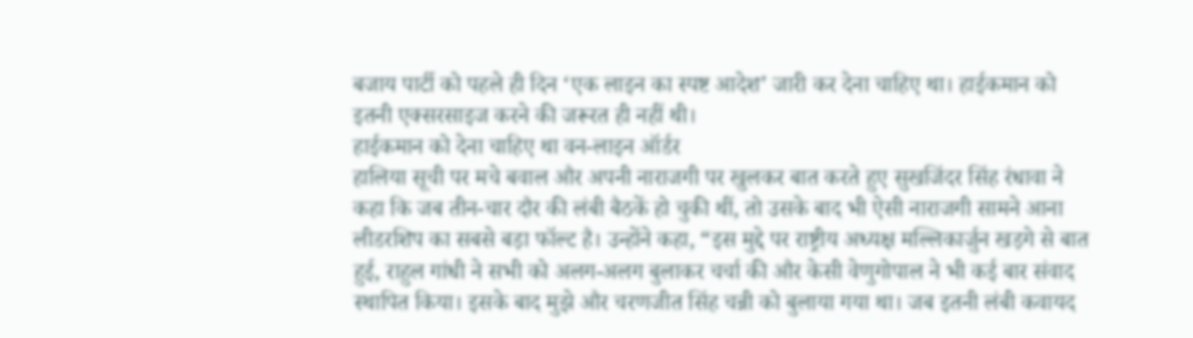बजाय पार्टी को पहले ही दिन ‘एक लाइन का स्पष्ट आदेश’ जारी कर देना चाहिए था। हाईकमान को इतनी एक्सरसाइज करने की जरूरत ही नहीं थी।
हाईकमान को देना चाहिए था वन-लाइन ऑर्डर
हालिया सूची पर मचे बवाल और अपनी नाराजगी पर खुलकर बात करते हुए सुखजिंदर सिंह रंधावा ने कहा कि जब तीन-चार दौर की लंबी बैठकें हो चुकी थीं, तो उसके बाद भी ऐसी नाराजगी सामने आना लीडरशिप का सबसे बड़ा फॉल्ट है। उन्होंने कहा, “इस मुद्दे पर राष्ट्रीय अध्यक्ष मल्लिकार्जुन खड़गे से बात हुई, राहुल गांधी ने सभी को अलग-अलग बुलाकर चर्चा की और केसी वेणुगोपाल ने भी कई बार संवाद स्थापित किया। इसके बाद मुझे और चरणजीत सिंह चन्नी को बुलाया गया था। जब इतनी लंबी कवायद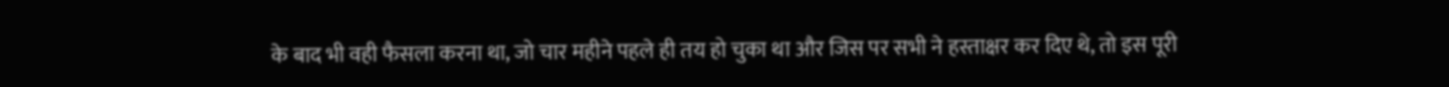के बाद भी वही फैसला करना था, जो चार महीने पहले ही तय हो चुका था और जिस पर सभी ने हस्ताक्षर कर दिए थे, तो इस पूरी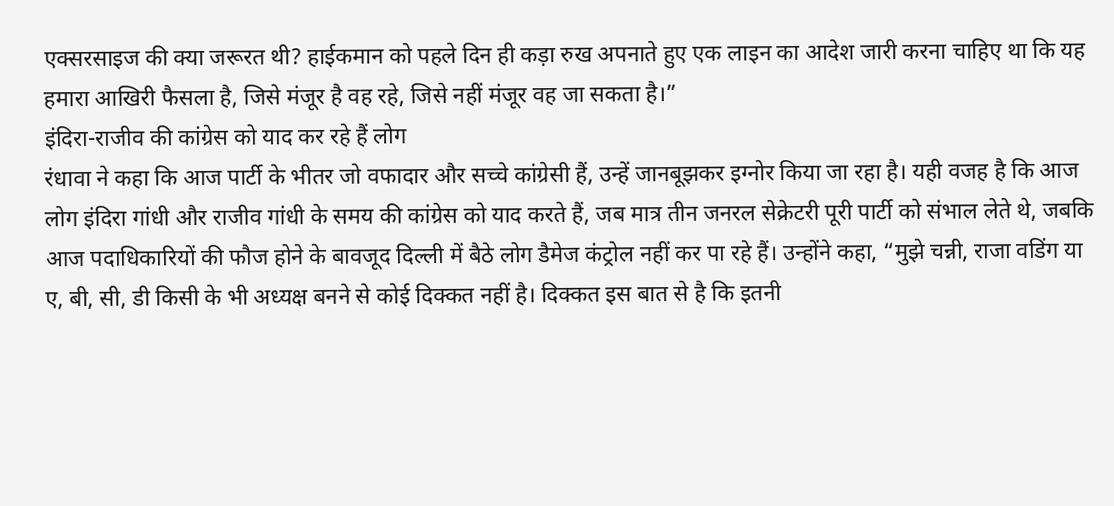एक्सरसाइज की क्या जरूरत थी? हाईकमान को पहले दिन ही कड़ा रुख अपनाते हुए एक लाइन का आदेश जारी करना चाहिए था कि यह हमारा आखिरी फैसला है, जिसे मंजूर है वह रहे, जिसे नहीं मंजूर वह जा सकता है।”
इंदिरा-राजीव की कांग्रेस को याद कर रहे हैं लोग
रंधावा ने कहा कि आज पार्टी के भीतर जो वफादार और सच्चे कांग्रेसी हैं, उन्हें जानबूझकर इग्नोर किया जा रहा है। यही वजह है कि आज लोग इंदिरा गांधी और राजीव गांधी के समय की कांग्रेस को याद करते हैं, जब मात्र तीन जनरल सेक्रेटरी पूरी पार्टी को संभाल लेते थे, जबकि आज पदाधिकारियों की फौज होने के बावजूद दिल्ली में बैठे लोग डैमेज कंट्रोल नहीं कर पा रहे हैं। उन्होंने कहा, “मुझे चन्नी, राजा वडिंग या ए, बी, सी, डी किसी के भी अध्यक्ष बनने से कोई दिक्कत नहीं है। दिक्कत इस बात से है कि इतनी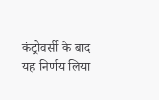कंट्रोवर्सी के बाद यह निर्णय लिया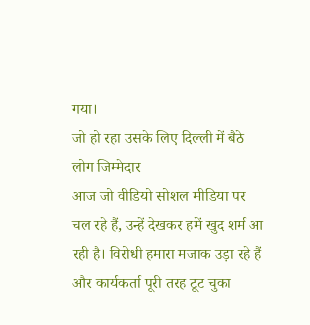गया।
जो हो रहा उसके लिए दिल्ली में बैठे लोग जिम्मेदार
आज जो वीडियो सोशल मीडिया पर चल रहे हैं, उन्हें देखकर हमें खुद शर्म आ रही है। विरोधी हमारा मजाक उड़ा रहे हैं और कार्यकर्ता पूरी तरह टूट चुका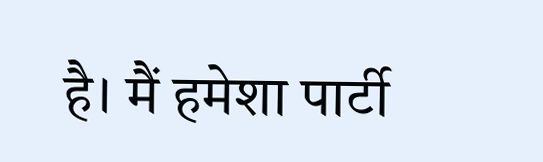है। मैं हमेशा पार्टी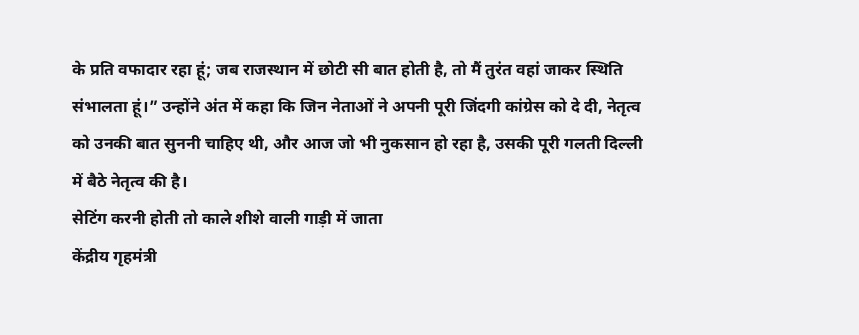के प्रति वफादार रहा हूं; जब राजस्थान में छोटी सी बात होती है, तो मैं तुरंत वहां जाकर स्थिति संभालता हूं।” उन्होंने अंत में कहा कि जिन नेताओं ने अपनी पूरी जिंदगी कांग्रेस को दे दी, नेतृत्व को उनकी बात सुननी चाहिए थी, और आज जो भी नुकसान हो रहा है, उसकी पूरी गलती दिल्ली में बैठे नेतृत्व की है।
सेटिंग करनी होती तो काले शीशे वाली गाड़ी में जाता
केंद्रीय गृहमंत्री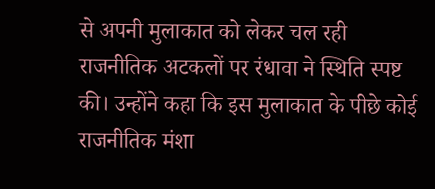से अपनी मुलाकात को लेकर चल रही राजनीतिक अटकलों पर रंधावा ने स्थिति स्पष्ट की। उन्होंने कहा कि इस मुलाकात के पीछे कोई राजनीतिक मंशा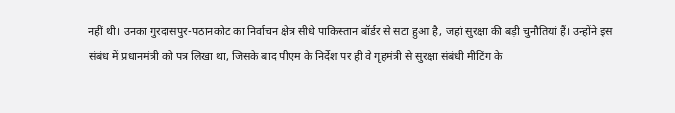नहीं थी। उनका गुरदासपुर-पठानकोट का निर्वाचन क्षेत्र सीधे पाकिस्तान बॉर्डर से सटा हुआ है, जहां सुरक्षा की बड़ी चुनौतियां हैं। उन्होंने इस संबंध में प्रधानमंत्री को पत्र लिखा था, जिसके बाद पीएम के निर्देश पर ही वे गृहमंत्री से सुरक्षा संबंधी मीटिंग के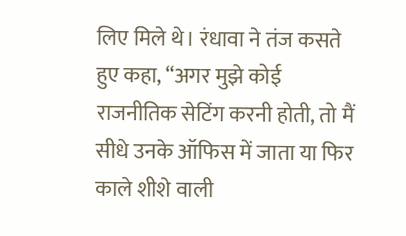लिए मिले थे। रंधावा ने तंज कसते हुए कहा, “अगर मुझे कोई राजनीतिक सेटिंग करनी होती, तो मैं सीधे उनके ऑफिस में जाता या फिर काले शीशे वाली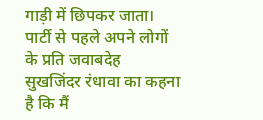गाड़ी में छिपकर जाता।
पार्टी से पहले अपने लोगों के प्रति जवाबदेह
सुखजिंदर रंधावा का कहना है कि मैं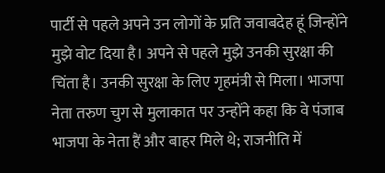पार्टी से पहले अपने उन लोगों के प्रति जवाबदेह हूं जिन्होंने मुझे वोट दिया है। अपने से पहले मुझे उनकी सुरक्षा की चिंता है। उनकी सुरक्षा के लिए गृहमंत्री से मिला। भाजपा नेता तरुण चुग से मुलाकात पर उन्होंने कहा कि वे पंजाब भाजपा के नेता हैं और बाहर मिले थे; राजनीति में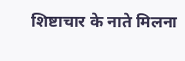शिष्टाचार के नाते मिलना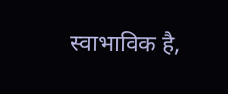स्वाभाविक है,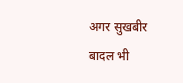अगर सुखबीर बादल भी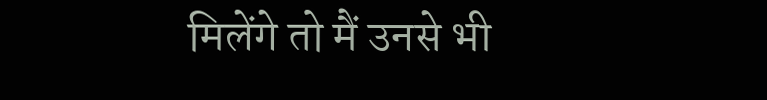मिलेंगे तो मैं उनसे भी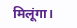मिलूंगा।